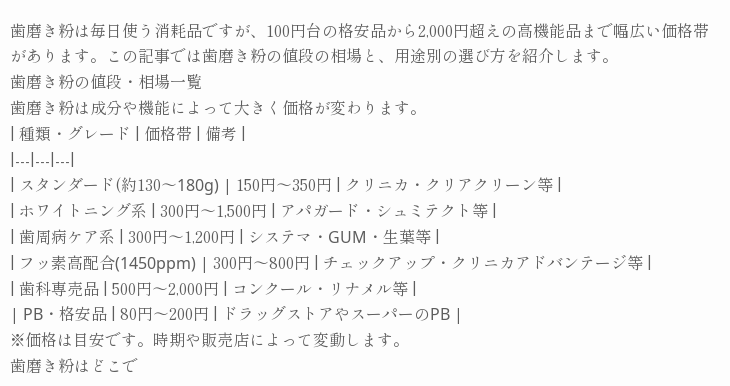歯磨き粉は毎日使う消耗品ですが、100円台の格安品から2,000円超えの高機能品まで幅広い価格帯があります。この記事では歯磨き粉の値段の相場と、用途別の選び方を紹介します。
歯磨き粉の値段・相場一覧
歯磨き粉は成分や機能によって大きく価格が変わります。
| 種類・グレード | 価格帯 | 備考 |
|---|---|---|
| スタンダード(約130〜180g) | 150円〜350円 | クリニカ・クリアクリーン等 |
| ホワイトニング系 | 300円〜1,500円 | アパガード・シュミテクト等 |
| 歯周病ケア系 | 300円〜1,200円 | システマ・GUM・生葉等 |
| フッ素高配合(1450ppm) | 300円〜800円 | チェックアップ・クリニカアドバンテージ等 |
| 歯科専売品 | 500円〜2,000円 | コンクール・リナメル等 |
| PB・格安品 | 80円〜200円 | ドラッグストアやスーパーのPB |
※価格は目安です。時期や販売店によって変動します。
歯磨き粉はどこで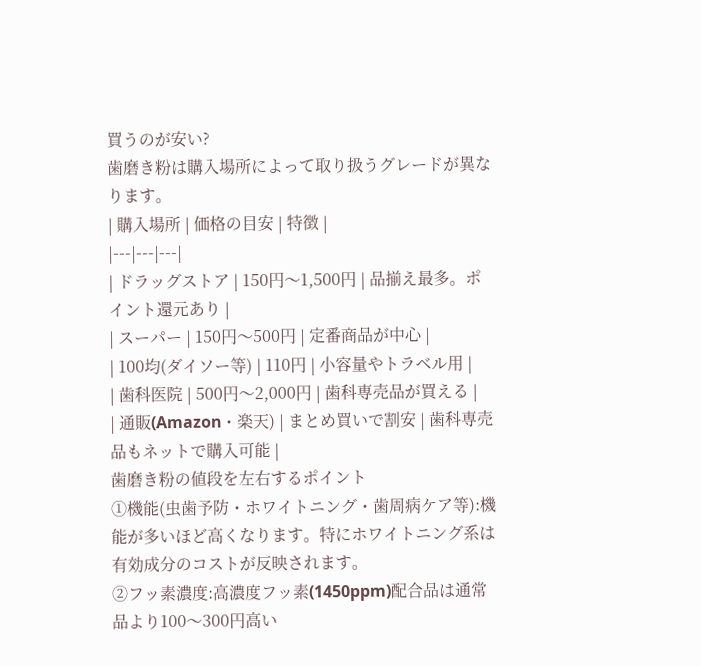買うのが安い?
歯磨き粉は購入場所によって取り扱うグレードが異なります。
| 購入場所 | 価格の目安 | 特徴 |
|---|---|---|
| ドラッグストア | 150円〜1,500円 | 品揃え最多。ポイント還元あり |
| スーパー | 150円〜500円 | 定番商品が中心 |
| 100均(ダイソー等) | 110円 | 小容量やトラベル用 |
| 歯科医院 | 500円〜2,000円 | 歯科専売品が買える |
| 通販(Amazon・楽天) | まとめ買いで割安 | 歯科専売品もネットで購入可能 |
歯磨き粉の値段を左右するポイント
①機能(虫歯予防・ホワイトニング・歯周病ケア等):機能が多いほど高くなります。特にホワイトニング系は有効成分のコストが反映されます。
②フッ素濃度:高濃度フッ素(1450ppm)配合品は通常品より100〜300円高い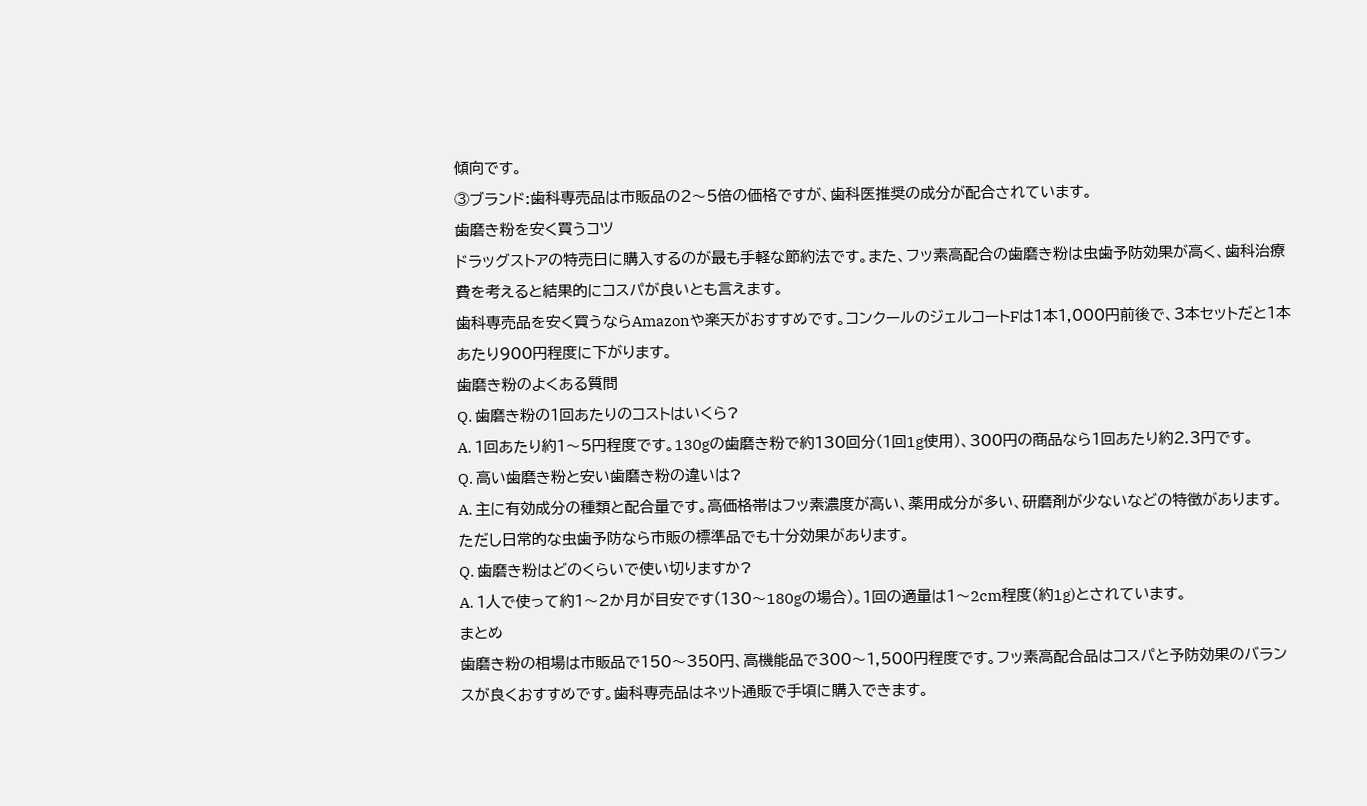傾向です。
③ブランド:歯科専売品は市販品の2〜5倍の価格ですが、歯科医推奨の成分が配合されています。
歯磨き粉を安く買うコツ
ドラッグストアの特売日に購入するのが最も手軽な節約法です。また、フッ素高配合の歯磨き粉は虫歯予防効果が高く、歯科治療費を考えると結果的にコスパが良いとも言えます。
歯科専売品を安く買うならAmazonや楽天がおすすめです。コンクールのジェルコートFは1本1,000円前後で、3本セットだと1本あたり900円程度に下がります。
歯磨き粉のよくある質問
Q. 歯磨き粉の1回あたりのコストはいくら?
A. 1回あたり約1〜5円程度です。130gの歯磨き粉で約130回分(1回1g使用)、300円の商品なら1回あたり約2.3円です。
Q. 高い歯磨き粉と安い歯磨き粉の違いは?
A. 主に有効成分の種類と配合量です。高価格帯はフッ素濃度が高い、薬用成分が多い、研磨剤が少ないなどの特徴があります。ただし日常的な虫歯予防なら市販の標準品でも十分効果があります。
Q. 歯磨き粉はどのくらいで使い切りますか?
A. 1人で使って約1〜2か月が目安です(130〜180gの場合)。1回の適量は1〜2cm程度(約1g)とされています。
まとめ
歯磨き粉の相場は市販品で150〜350円、高機能品で300〜1,500円程度です。フッ素高配合品はコスパと予防効果のバランスが良くおすすめです。歯科専売品はネット通販で手頃に購入できます。